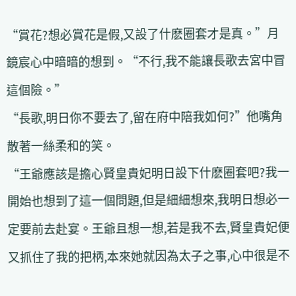“賞花?想必賞花是假,又設了什麽圈套才是真。”月鏡宸心中暗暗的想到。“不行,我不能讓長歌去宮中冒這個險。”
“長歌,明日你不要去了,留在府中陪我如何?”他嘴角散著一絲柔和的笑。
“王爺應該是擔心賢皇貴妃明日設下什麽圈套吧?我一開始也想到了這一個問題,但是細細想來,我明日想必一定要前去赴宴。王爺且想一想,若是我不去,賢皇貴妃便又抓住了我的把柄,本來她就因為太子之事,心中很是不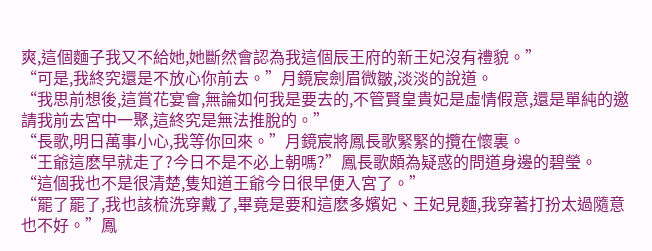爽,這個麵子我又不給她,她斷然會認為我這個辰王府的新王妃沒有禮貌。”
“可是,我終究還是不放心你前去。”月鏡宸劍眉微皺,淡淡的說道。
“我思前想後,這賞花宴會,無論如何我是要去的,不管賢皇貴妃是虛情假意,還是單純的邀請我前去宮中一聚,這終究是無法推脫的。”
“長歌,明日萬事小心,我等你回來。”月鏡宸將鳳長歌緊緊的攬在懷裏。
“王爺這麽早就走了?今日不是不必上朝嗎?”鳳長歌頗為疑惑的問道身邊的碧瑩。
“這個我也不是很清楚,隻知道王爺今日很早便入宮了。”
“罷了罷了,我也該梳洗穿戴了,畢竟是要和這麽多嬪妃、王妃見麵,我穿著打扮太過隨意也不好。”鳳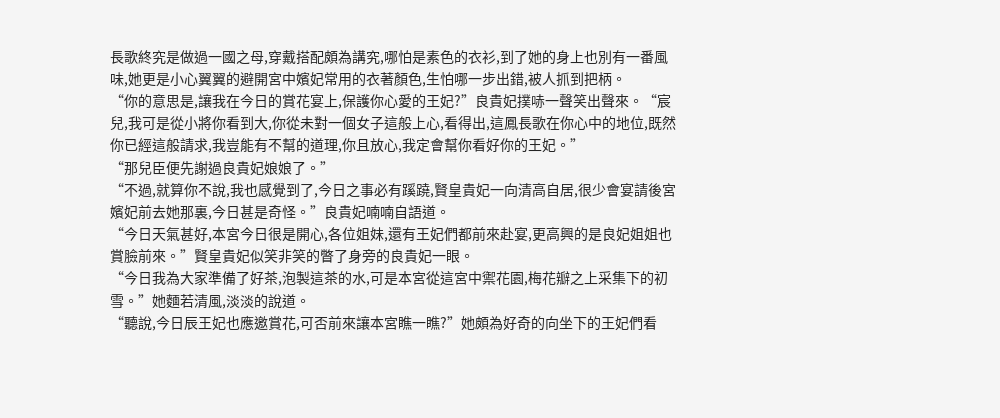長歌終究是做過一國之母,穿戴搭配頗為講究,哪怕是素色的衣衫,到了她的身上也別有一番風味,她更是小心翼翼的避開宮中嬪妃常用的衣著顏色,生怕哪一步出錯,被人抓到把柄。
“你的意思是,讓我在今日的賞花宴上,保護你心愛的王妃?”良貴妃撲哧一聲笑出聲來。“宸兒,我可是從小將你看到大,你從未對一個女子這般上心,看得出,這鳳長歌在你心中的地位,既然你已經這般請求,我豈能有不幫的道理,你且放心,我定會幫你看好你的王妃。”
“那兒臣便先謝過良貴妃娘娘了。”
“不過,就算你不說,我也感覺到了,今日之事必有蹊蹺,賢皇貴妃一向清高自居,很少會宴請後宮嬪妃前去她那裏,今日甚是奇怪。”良貴妃喃喃自語道。
“今日天氣甚好,本宮今日很是開心,各位姐妹,還有王妃們都前來赴宴,更高興的是良妃姐姐也賞臉前來。”賢皇貴妃似笑非笑的瞥了身旁的良貴妃一眼。
“今日我為大家準備了好茶,泡製這茶的水,可是本宮從這宮中禦花園,梅花瓣之上采集下的初雪。”她麵若清風,淡淡的說道。
“聽說,今日辰王妃也應邀賞花,可否前來讓本宮瞧一瞧?”她頗為好奇的向坐下的王妃們看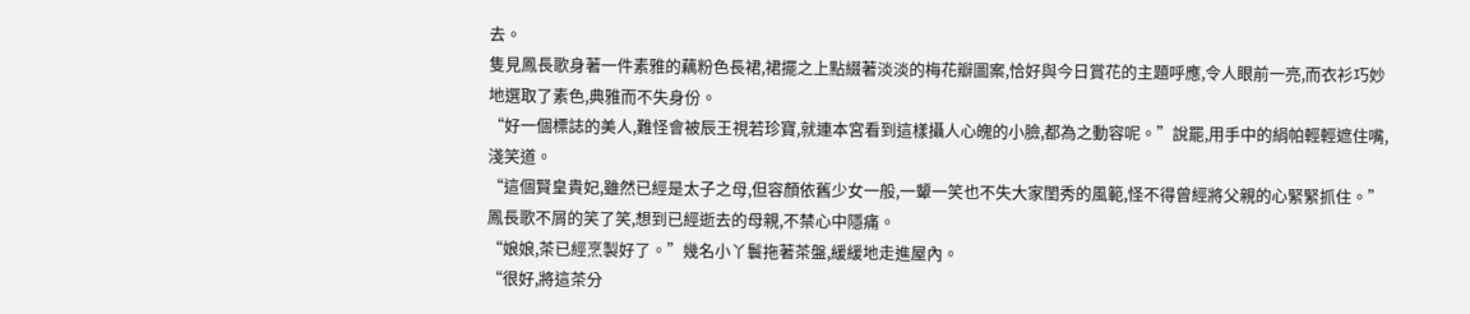去。
隻見鳳長歌身著一件素雅的藕粉色長裙,裙擺之上點綴著淡淡的梅花瓣圖案,恰好與今日賞花的主題呼應,令人眼前一亮,而衣衫巧妙地選取了素色,典雅而不失身份。
“好一個標誌的美人,難怪會被辰王視若珍寶,就連本宮看到這樣攝人心魄的小臉,都為之動容呢。”說罷,用手中的絹帕輕輕遮住嘴,淺笑道。
“這個賢皇貴妃,雖然已經是太子之母,但容顏依舊少女一般,一顰一笑也不失大家閨秀的風範,怪不得曾經將父親的心緊緊抓住。”鳳長歌不屑的笑了笑,想到已經逝去的母親,不禁心中隱痛。
“娘娘,茶已經烹製好了。”幾名小丫鬟拖著茶盤,緩緩地走進屋內。
“很好,將這茶分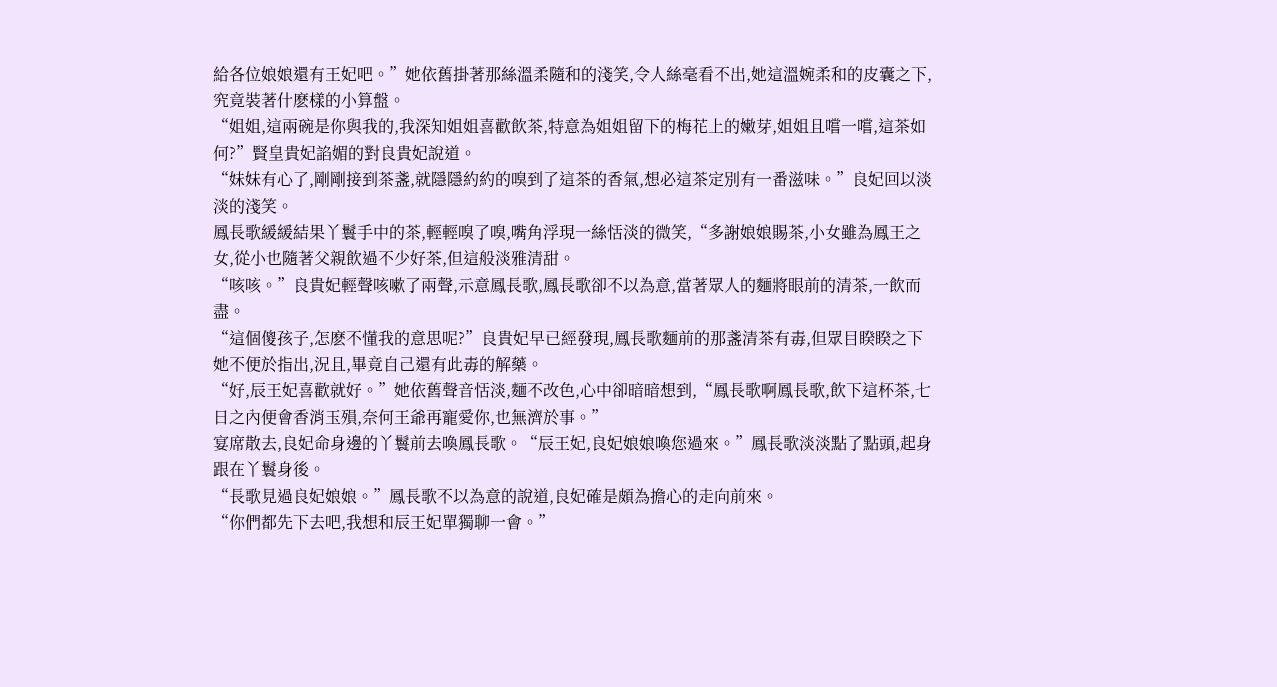給各位娘娘還有王妃吧。”她依舊掛著那絲溫柔隨和的淺笑,令人絲毫看不出,她這溫婉柔和的皮囊之下,究竟裝著什麽樣的小算盤。
“姐姐,這兩碗是你與我的,我深知姐姐喜歡飲茶,特意為姐姐留下的梅花上的嫩芽,姐姐且嚐一嚐,這茶如何?”賢皇貴妃諂媚的對良貴妃說道。
“妹妹有心了,剛剛接到茶盞,就隱隱約約的嗅到了這茶的香氣,想必這茶定別有一番滋味。”良妃回以淡淡的淺笑。
鳳長歌緩緩結果丫鬟手中的茶,輕輕嗅了嗅,嘴角浮現一絲恬淡的微笑,“多謝娘娘賜茶,小女雖為鳳王之女,從小也隨著父親飲過不少好茶,但這般淡雅清甜。
“咳咳。”良貴妃輕聲咳嗽了兩聲,示意鳳長歌,鳳長歌卻不以為意,當著眾人的麵將眼前的清茶,一飲而盡。
“這個傻孩子,怎麽不懂我的意思呢?”良貴妃早已經發現,鳳長歌麵前的那盞清茶有毒,但眾目睽睽之下她不便於指出,況且,畢竟自己還有此毒的解藥。
“好,辰王妃喜歡就好。”她依舊聲音恬淡,麵不改色,心中卻暗暗想到,“鳳長歌啊鳳長歌,飲下這杯茶,七日之內便會香消玉殞,奈何王爺再寵愛你,也無濟於事。”
宴席散去,良妃命身邊的丫鬟前去喚鳳長歌。“辰王妃,良妃娘娘喚您過來。”鳳長歌淡淡點了點頭,起身跟在丫鬟身後。
“長歌見過良妃娘娘。”鳳長歌不以為意的說道,良妃確是頗為擔心的走向前來。
“你們都先下去吧,我想和辰王妃單獨聊一會。”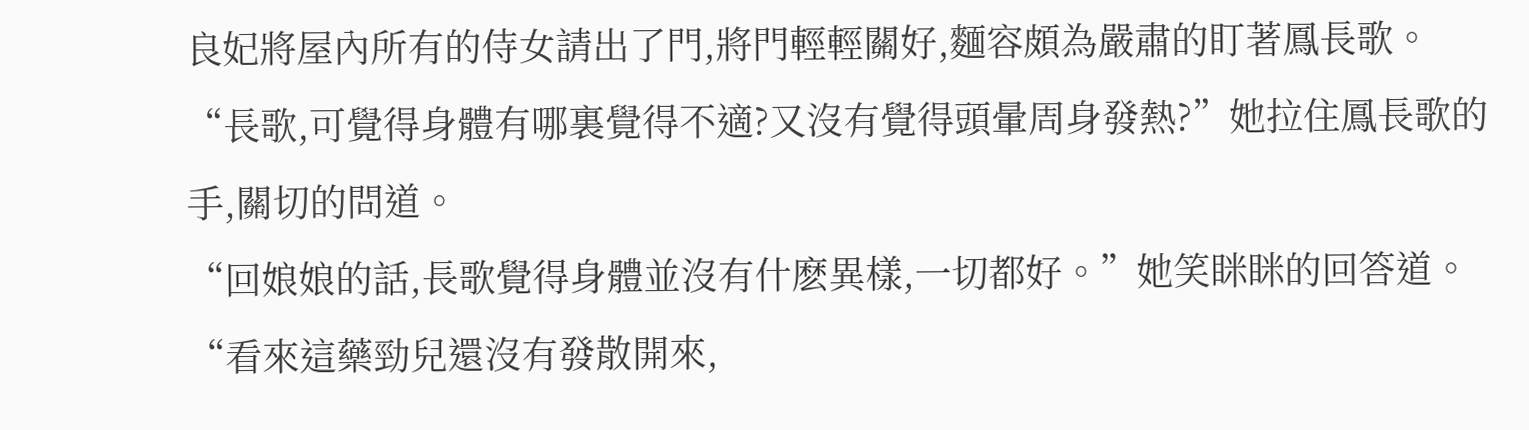良妃將屋內所有的侍女請出了門,將門輕輕關好,麵容頗為嚴肅的盯著鳳長歌。“長歌,可覺得身體有哪裏覺得不適?又沒有覺得頭暈周身發熱?”她拉住鳳長歌的手,關切的問道。
“回娘娘的話,長歌覺得身體並沒有什麽異樣,一切都好。”她笑眯眯的回答道。
“看來這藥勁兒還沒有發散開來,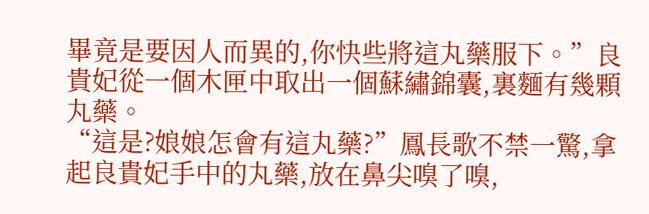畢竟是要因人而異的,你快些將這丸藥服下。”良貴妃從一個木匣中取出一個蘇繡錦囊,裏麵有幾顆丸藥。
“這是?娘娘怎會有這丸藥?”鳳長歌不禁一驚,拿起良貴妃手中的丸藥,放在鼻尖嗅了嗅,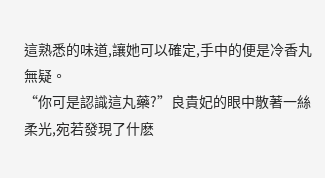這熟悉的味道,讓她可以確定,手中的便是冷香丸無疑。
“你可是認識這丸藥?”良貴妃的眼中散著一絲柔光,宛若發現了什麽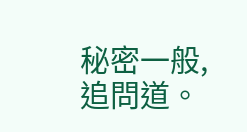秘密一般,追問道。